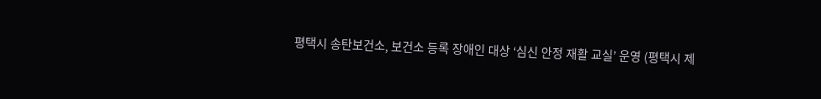평택시 송탄보건소, 보건소 등록 장애인 대상 ‘심신 안정 재활 교실’ 운영 (평택시 제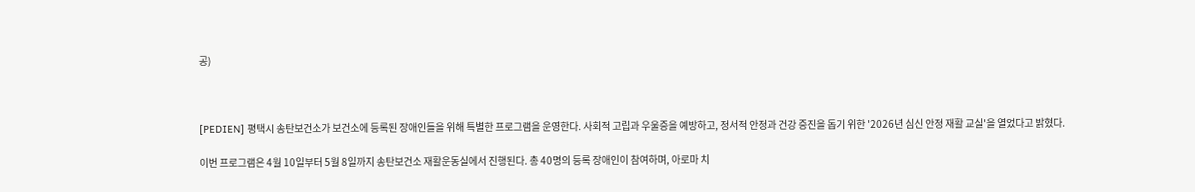공)



[PEDIEN] 평택시 송탄보건소가 보건소에 등록된 장애인들을 위해 특별한 프로그램을 운영한다. 사회적 고립과 우울증을 예방하고, 정서적 안정과 건강 증진을 돕기 위한 '2026년 심신 안정 재활 교실'을 열었다고 밝혔다.

이번 프로그램은 4월 10일부터 5월 8일까지 송탄보건소 재활운동실에서 진행된다. 총 40명의 등록 장애인이 참여하며, 아로마 치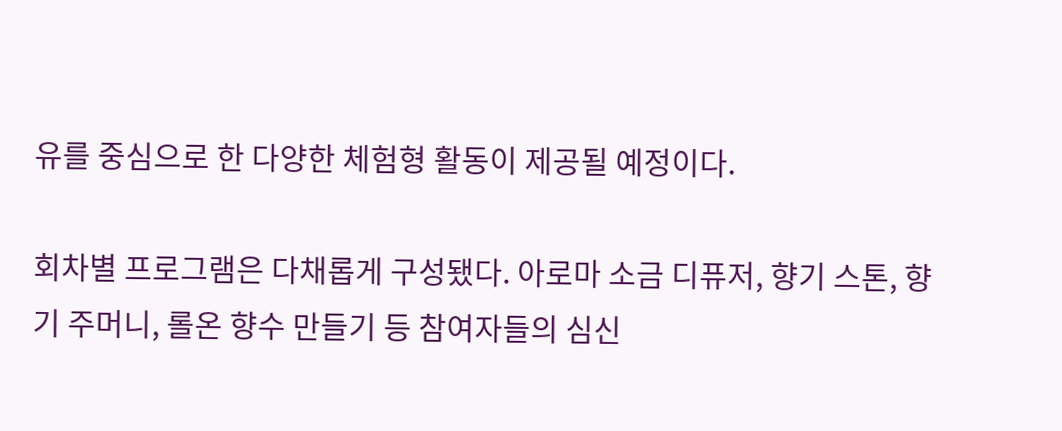유를 중심으로 한 다양한 체험형 활동이 제공될 예정이다.

회차별 프로그램은 다채롭게 구성됐다. 아로마 소금 디퓨저, 향기 스톤, 향기 주머니, 롤온 향수 만들기 등 참여자들의 심신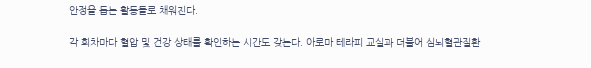안정을 돕는 활동들로 채워진다.

각 회차마다 혈압 및 건강 상태를 확인하는 시간도 갖는다. 아로마 테라피 교실과 더불어 심뇌혈관질환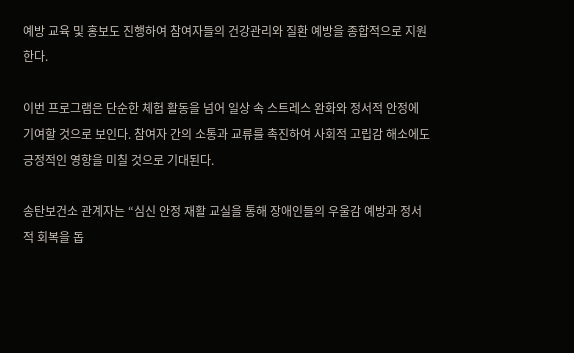예방 교육 및 홍보도 진행하여 참여자들의 건강관리와 질환 예방을 종합적으로 지원한다.

이번 프로그램은 단순한 체험 활동을 넘어 일상 속 스트레스 완화와 정서적 안정에 기여할 것으로 보인다. 참여자 간의 소통과 교류를 촉진하여 사회적 고립감 해소에도 긍정적인 영향을 미칠 것으로 기대된다.

송탄보건소 관계자는 “심신 안정 재활 교실을 통해 장애인들의 우울감 예방과 정서적 회복을 돕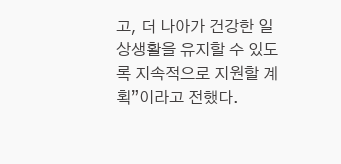고, 더 나아가 건강한 일상생활을 유지할 수 있도록 지속적으로 지원할 계획”이라고 전했다.